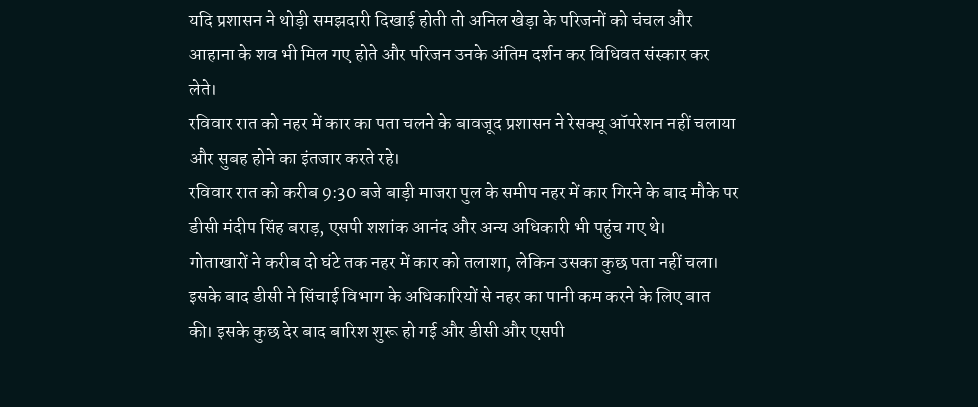यदि प्रशासन ने थोड़ी समझदारी दिखाई होती तो अनिल खेड़ा के परिजनों को चंचल और आहाना के शव भी मिल गए होते और परिजन उनके अंतिम दर्शन कर विधिवत संस्कार कर लेते।
रविवार रात को नहर में कार का पता चलने के बावजूद प्रशासन ने रेसक्यू ऑपरेशन नहीं चलाया और सुबह होने का इंतजार करते रहे।
रविवार रात को करीब 9:30 बजे बाड़ी माजरा पुल के समीप नहर में कार गिरने के बाद मौके पर डीसी मंदीप सिंह बराड़, एसपी शशांक आनंद और अन्य अधिकारी भी पहुंच गए थे।
गोताखारों ने करीब दो घंटे तक नहर में कार को तलाशा, लेकिन उसका कुछ पता नहीं चला। इसके बाद डीसी ने सिंचाई विभाग के अधिकारियों से नहर का पानी कम करने के लिए बात की। इसके कुछ देर बाद बारिश शुरू हो गई और डीसी और एसपी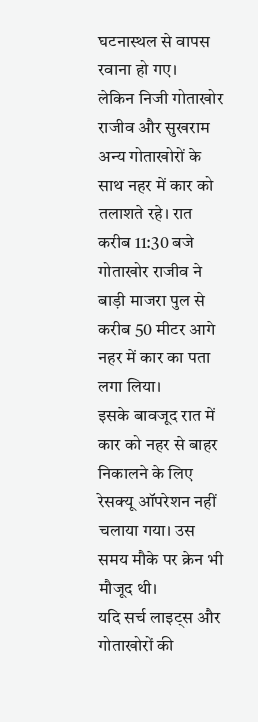घटनास्थल से वापस रवाना हो गए।
लेकिन निजी गोताखोर राजीव और सुखराम अन्य गोताखोरों के साथ नहर में कार को तलाशते रहे। रात करीब 11:30 बजे गोताखोर राजीव ने बाड़ी माजरा पुल से करीब 50 मीटर आगे नहर में कार का पता लगा लिया।
इसके बावजूद रात में कार को नहर से बाहर निकालने के लिए रेसक्यू ऑपरेशन नहीं चलाया गया। उस समय मौके पर क्रेन भी मौजूद थी।
यदि सर्च लाइट्स और गोताखोरों की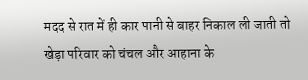मदद से रात में ही कार पानी से बाहर निकाल ली जाती तो खेड़ा परिवार को चंचल और आहाना के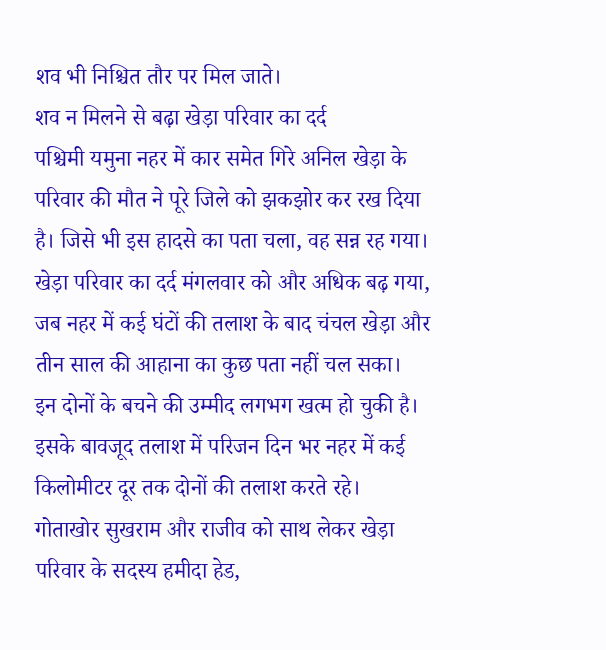शव भी निश्चित तौर पर मिल जाते।
शव न मिलने से बढ़ा खेड़ा परिवार का दर्द
पश्चिमी यमुना नहर में कार समेत गिरे अनिल खेड़ा के परिवार की मौत ने पूरे जिले को झकझोर कर रख दिया है। जिसे भी इस हादसे का पता चला, वह सन्न रह गया।
खेड़ा परिवार का दर्द मंगलवार को और अधिक बढ़ गया, जब नहर में कई घंटों की तलाश के बाद चंचल खेड़ा और तीन साल की आहाना का कुछ पता नहीं चल सका।
इन दोनों के बचने की उम्मीद लगभग खत्म हो चुकी है। इसके बावजूद तलाश में परिजन दिन भर नहर में कई किलोमीटर दूर तक दोनों की तलाश करते रहे।
गोताखोर सुखराम और राजीव को साथ लेकर खेड़ा परिवार के सदस्य हमीदा हेड,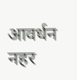आवर्धन नहर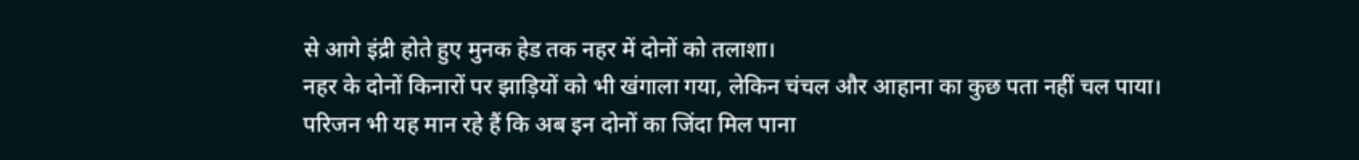से आगे इंद्री होते हुए मुनक हेड तक नहर में दोनों को तलाशा।
नहर के दोनों किनारों पर झाड़ियों को भी खंगाला गया, लेकिन चंचल और आहाना का कुछ पता नहीं चल पाया।
परिजन भी यह मान रहे हैं कि अब इन दोनों का जिंदा मिल पाना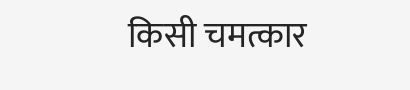किसी चमत्कार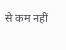से कम नहीं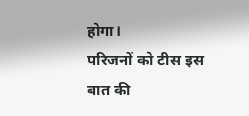होगा।
परिजनों को टीस इस बात की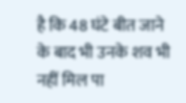है कि 48 घंटे बीत जाने के बाद भी उनके शव भी नहीं मिल पा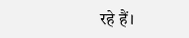रहे हैं।